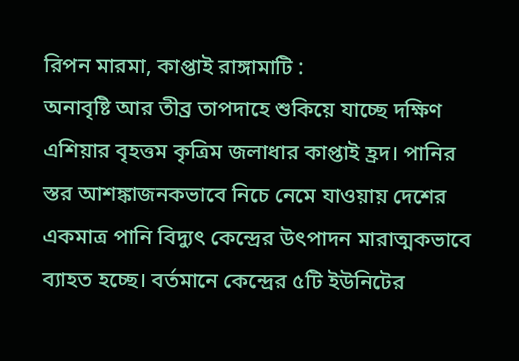রিপন মারমা, কাপ্তাই রাঙ্গামাটি :
অনাবৃষ্টি আর তীব্র তাপদাহে শুকিয়ে যাচ্ছে দক্ষিণ এশিয়ার বৃহত্তম কৃত্রিম জলাধার কাপ্তাই হ্রদ। পানির স্তর আশঙ্কাজনকভাবে নিচে নেমে যাওয়ায় দেশের একমাত্র পানি বিদ্যুৎ কেন্দ্রের উৎপাদন মারাত্মকভাবে ব্যাহত হচ্ছে। বর্তমানে কেন্দ্রের ৫টি ইউনিটের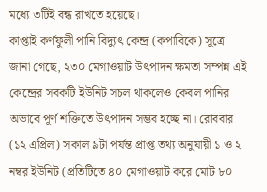মধ্যে ৩টিই বন্ধ রাখতে হয়েছে।
কাপ্তাই কর্ণফুলী পানি বিদ্যুৎ কেন্দ্র (কপাবিকে) সূত্রে জানা গেছে, ২৩০ মেগাওয়াট উৎপাদন ক্ষমতা সম্পন্ন এই কেন্দ্রের সবকটি ইউনিট সচল থাকলেও কেবল পানির অভাবে পূর্ণ শক্তিতে উৎপাদন সম্ভব হচ্ছে না। রোববার (১২ এপ্রিল) সকাল ৯টা পর্যন্ত প্রাপ্ত তথ্য অনুযায়ী ১ ও ২ নম্বর ইউনিট (প্রতিটিতে ৪০ মেগাওয়াট করে মোট ৮০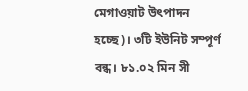মেগাওয়াট উৎপাদন হচ্ছে)। ৩টি ইউনিট সম্পূর্ণ বন্ধ। ৮১.০২ মিন সী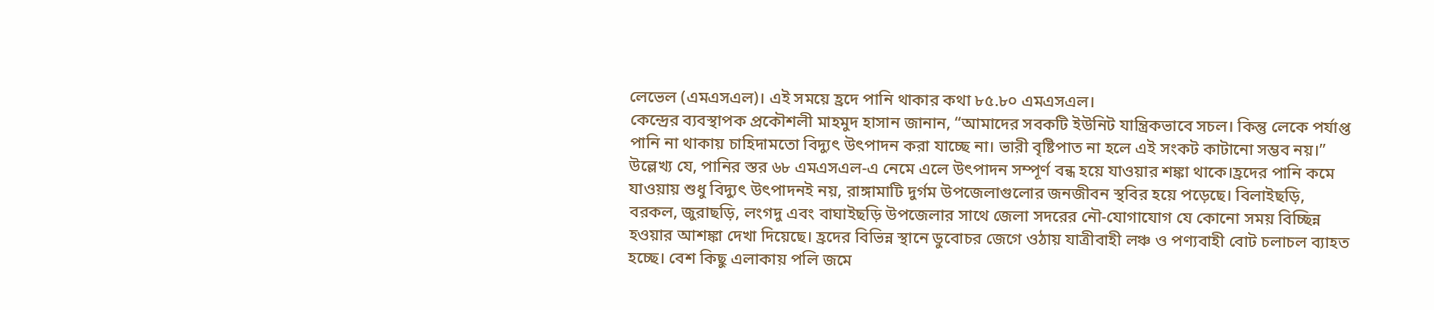লেভেল (এমএসএল)। এই সময়ে হ্রদে পানি থাকার কথা ৮৫.৮০ এমএসএল।
কেন্দ্রের ব্যবস্থাপক প্রকৌশলী মাহমুদ হাসান জানান, “আমাদের সবকটি ইউনিট যান্ত্রিকভাবে সচল। কিন্তু লেকে পর্যাপ্ত পানি না থাকায় চাহিদামতো বিদ্যুৎ উৎপাদন করা যাচ্ছে না। ভারী বৃষ্টিপাত না হলে এই সংকট কাটানো সম্ভব নয়।”
উল্লেখ্য যে, পানির স্তর ৬৮ এমএসএল-এ নেমে এলে উৎপাদন সম্পূর্ণ বন্ধ হয়ে যাওয়ার শঙ্কা থাকে।হ্রদের পানি কমে যাওয়ায় শুধু বিদ্যুৎ উৎপাদনই নয়, রাঙ্গামাটি দুর্গম উপজেলাগুলোর জনজীবন স্থবির হয়ে পড়েছে। বিলাইছড়ি, বরকল, জুরাছড়ি, লংগদু এবং বাঘাইছড়ি উপজেলার সাথে জেলা সদরের নৌ-যোগাযোগ যে কোনো সময় বিচ্ছিন্ন হওয়ার আশঙ্কা দেখা দিয়েছে। হ্রদের বিভিন্ন স্থানে ডুবোচর জেগে ওঠায় যাত্রীবাহী লঞ্চ ও পণ্যবাহী বোট চলাচল ব্যাহত হচ্ছে। বেশ কিছু এলাকায় পলি জমে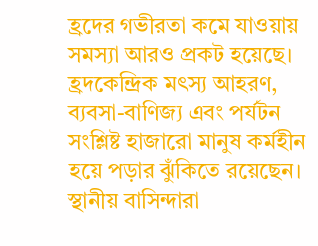হ্রদের গভীরতা কমে যাওয়ায় সমস্যা আরও প্রকট হয়েছে। হ্রদকেন্দ্রিক মৎস্য আহরণ, ব্যবসা-বাণিজ্য এবং পর্যটন সংশ্লিষ্ট হাজারো মানুষ কর্মহীন হয়ে পড়ার ঝুঁকিতে রয়েছেন।
স্থানীয় বাসিন্দারা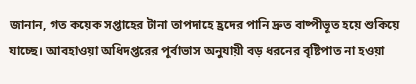জানান, গত কয়েক সপ্তাহের টানা তাপদাহে হ্রদের পানি দ্রুত বাষ্পীভূত হয়ে শুকিয়ে যাচ্ছে। আবহাওয়া অধিদপ্তরের পূর্বাভাস অনুযায়ী বড় ধরনের বৃষ্টিপাত না হওয়া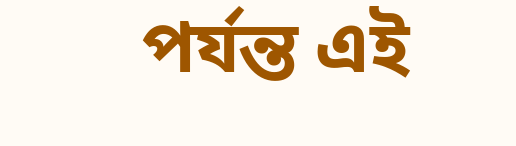পর্যন্ত এই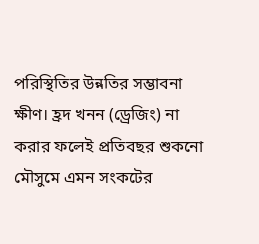পরিস্থিতির উন্নতির সম্ভাবনা ক্ষীণ। হ্রদ খনন (ড্রেজিং) না করার ফলেই প্রতিবছর শুকনো মৌসুমে এমন সংকটের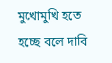মুখোমুখি হতে হচ্ছে বলে দাবি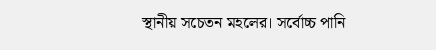স্থানীয় সচেতন মহলের। সর্বোচ্চ পানি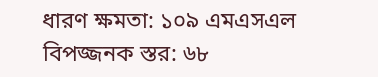ধারণ ক্ষমতা: ১০৯ এমএসএল বিপজ্জনক স্তর: ৬৮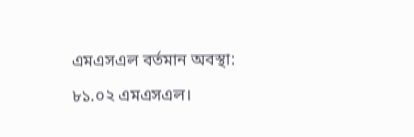এমএসএল বর্তমান অবস্থা: ৮১.০২ এমএসএল।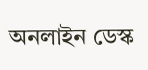অনলাইন ডেস্ক